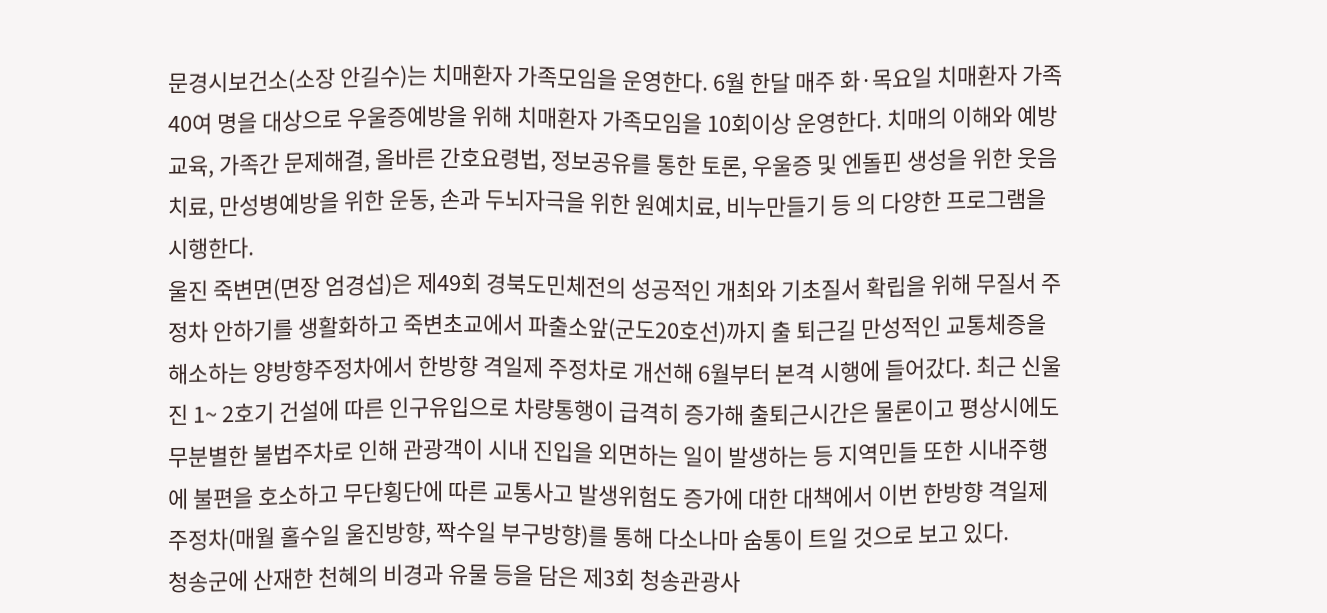문경시보건소(소장 안길수)는 치매환자 가족모임을 운영한다. 6월 한달 매주 화·목요일 치매환자 가족 40여 명을 대상으로 우울증예방을 위해 치매환자 가족모임을 10회이상 운영한다. 치매의 이해와 예방교육, 가족간 문제해결, 올바른 간호요령법, 정보공유를 통한 토론, 우울증 및 엔돌핀 생성을 위한 웃음치료, 만성병예방을 위한 운동, 손과 두뇌자극을 위한 원예치료, 비누만들기 등 의 다양한 프로그램을 시행한다.
울진 죽변면(면장 엄경섭)은 제49회 경북도민체전의 성공적인 개최와 기초질서 확립을 위해 무질서 주정차 안하기를 생활화하고 죽변초교에서 파출소앞(군도20호선)까지 출 퇴근길 만성적인 교통체증을 해소하는 양방향주정차에서 한방향 격일제 주정차로 개선해 6월부터 본격 시행에 들어갔다. 최근 신울진 1~ 2호기 건설에 따른 인구유입으로 차량통행이 급격히 증가해 출퇴근시간은 물론이고 평상시에도 무분별한 불법주차로 인해 관광객이 시내 진입을 외면하는 일이 발생하는 등 지역민들 또한 시내주행에 불편을 호소하고 무단횡단에 따른 교통사고 발생위험도 증가에 대한 대책에서 이번 한방향 격일제 주정차(매월 홀수일 울진방향, 짝수일 부구방향)를 통해 다소나마 숨통이 트일 것으로 보고 있다.
청송군에 산재한 천혜의 비경과 유물 등을 담은 제3회 청송관광사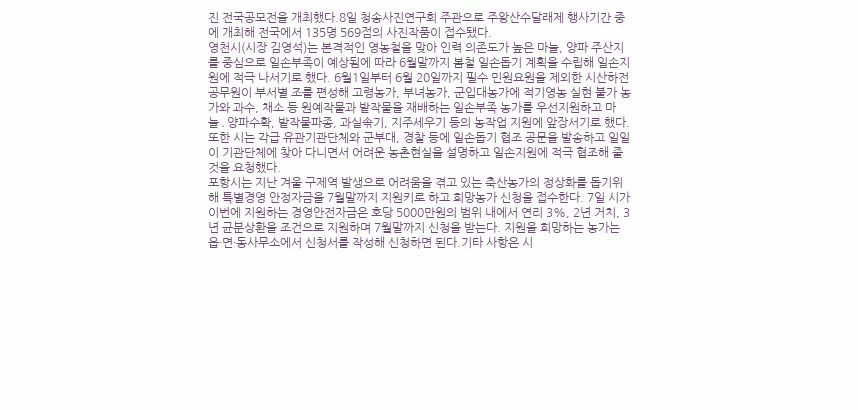진 전국공모전을 개최했다.8일 청송사진연구회 주관으로 주왕산수달래제 행사기간 중에 개최해 전국에서 135명 569점의 사진작품이 접수됐다.
영천시(시장 김영석)는 본격적인 영농철을 맞아 인력 의존도가 높은 마늘, 양파 주산지를 중심으로 일손부족이 예상됨에 따라 6월말까지 봄철 일손돕기 계획을 수립해 일손지원에 적극 나서기로 했다. 6월1일부터 6월 20일까지 필수 민원요원을 제외한 시산하전 공무원이 부서별 조를 편성해 고령농가, 부녀농가, 군입대농가에 적기영농 실현 불가 농가와 과수, 채소 등 원예작물과 밭작물을 재배하는 일손부족 농가를 우선지원하고 마늘․양파수확, 밭작물파종, 과실솎기, 지주세우기 등의 농작업 지원에 앞장서기로 했다. 또한 시는 각급 유관기관단체와 군부대, 경찰 등에 일손돕기 협조 공문을 발송하고 일일이 기관단체에 찾아 다니면서 어려운 농촌현실을 설명하고 일손지원에 적극 협조해 줄 것을 요청했다.
포항시는 지난 겨울 구제역 발생으로 어려움을 겪고 있는 축산농가의 정상화를 돕기위해 특별경영 안정자금을 7월말까지 지원키로 하고 희망농가 신청을 접수한다. 7일 시가 이번에 지원하는 경영안전자금은 호당 5000만원의 범위 내에서 연리 3%, 2년 거치, 3년 균분상환을 조건으로 지원하며 7월말까지 신청을 받는다. 지원을 희망하는 농가는 읍·면·동사무소에서 신청서를 작성해 신청하면 된다.기타 사항은 시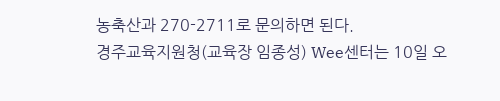농축산과 270-2711로 문의하면 된다.
경주교육지원청(교육장 임종성) Wee센터는 10일 오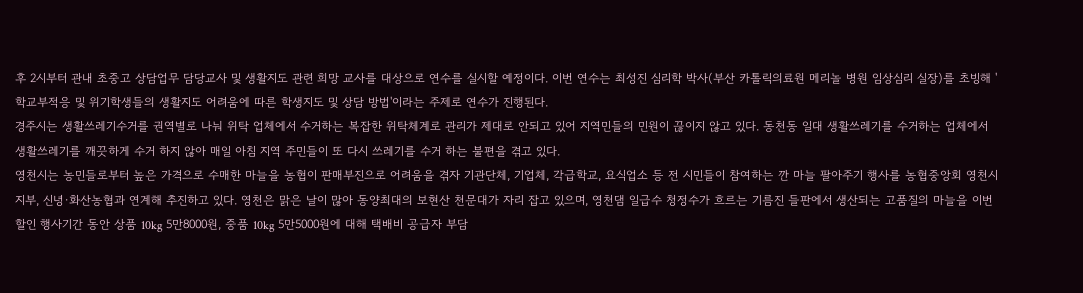후 2시부터 관내 초중고 상담업무 담당교사 및 생활지도 관련 희망 교사를 대상으로 연수를 실시할 예정이다. 이번 연수는 최성진 심리학 박사(부산 카톨릭의료원 메리놀 병원 임상심리 실장)를 초빙해 '학교부적응 및 위기학생들의 생활지도 어려움에 따른 학생지도 및 상담 방법'이라는 주제로 연수가 진행된다.
경주시는 생활쓰레기수거를 권역별로 나눠 위탁 업체에서 수거하는 복잡한 위탁체계로 관리가 제대로 안되고 있어 지역민들의 민원이 끊이지 않고 있다. 동천동 일대 생활쓰레기를 수거하는 업체에서 생활쓰레기를 깨끗하게 수거 하지 않아 매일 아침 지역 주민들이 또 다시 쓰레기를 수거 하는 불편을 겪고 있다.
영천시는 농민들로부터 높은 가격으로 수매한 마늘을 농협이 판매부진으로 어려움을 겪자 기관단체, 기업체, 각급학교, 요식업소 등 전 시민들이 참여하는 깐 마늘 팔아주기 행사를 농협중앙회 영천시지부, 신녕∙화산농협과 연계해 추진하고 있다. 영천은 맑은 날이 많아 동양최대의 보현산 천문대가 자리 잡고 있으며, 영천댐 일급수 청정수가 흐르는 기름진 들판에서 생산되는 고품질의 마늘을 이번 할인 행사기간 동안 상품 10kg 5만8000원, 중품 10kg 5만5000원에 대해 택배비 공급자 부담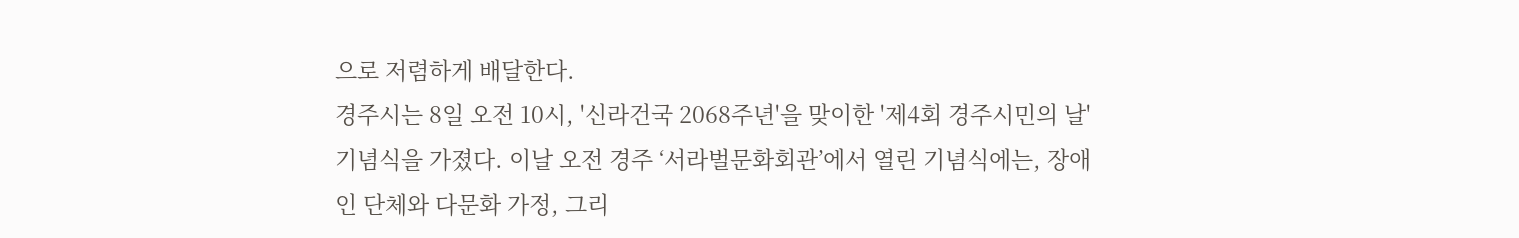으로 저렴하게 배달한다.
경주시는 8일 오전 10시, '신라건국 2068주년'을 맞이한 '제4회 경주시민의 날' 기념식을 가졌다. 이날 오전 경주 ‘서라벌문화회관’에서 열린 기념식에는, 장애인 단체와 다문화 가정, 그리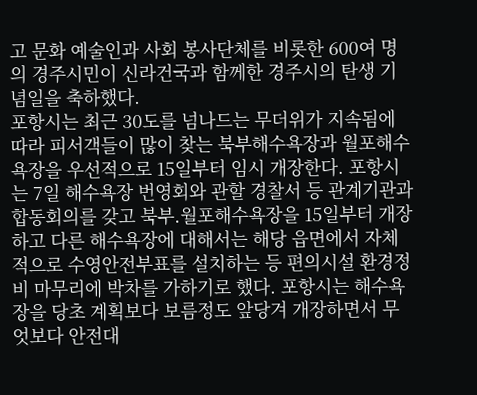고 문화 예술인과 사회 봉사단체를 비롯한 600여 명의 경주시민이 신라건국과 함께한 경주시의 탄생 기념일을 축하했다.
포항시는 최근 30도를 넘나드는 무더위가 지속됨에 따라 피서객들이 많이 찾는 북부해수욕장과 월포해수욕장을 우선적으로 15일부터 임시 개장한다. 포항시는 7일 해수욕장 번영회와 관할 경찰서 등 관계기관과 합동회의를 갖고 북부․월포해수욕장을 15일부터 개장하고 다른 해수욕장에 대해서는 해당 읍면에서 자체적으로 수영안전부표를 설치하는 등 편의시설 환경정비 마무리에 박차를 가하기로 했다. 포항시는 해수욕장을 당초 계획보다 보름정도 앞당겨 개장하면서 무엇보다 안전대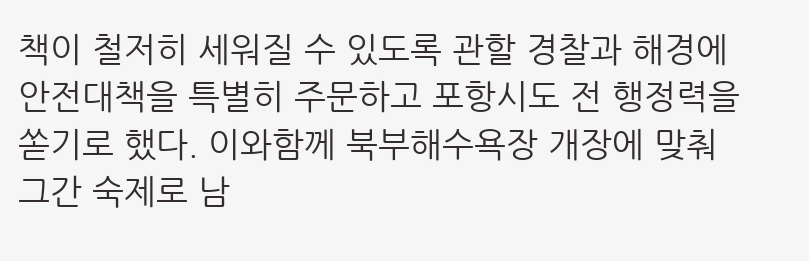책이 철저히 세워질 수 있도록 관할 경찰과 해경에 안전대책을 특별히 주문하고 포항시도 전 행정력을 쏟기로 했다. 이와함께 북부해수욕장 개장에 맞춰 그간 숙제로 남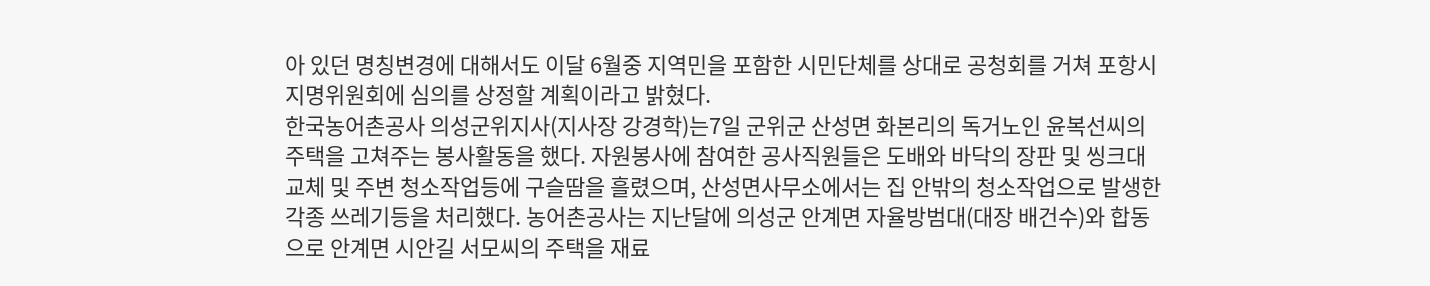아 있던 명칭변경에 대해서도 이달 6월중 지역민을 포함한 시민단체를 상대로 공청회를 거쳐 포항시 지명위원회에 심의를 상정할 계획이라고 밝혔다.
한국농어촌공사 의성군위지사(지사장 강경학)는7일 군위군 산성면 화본리의 독거노인 윤복선씨의 주택을 고쳐주는 봉사활동을 했다. 자원봉사에 참여한 공사직원들은 도배와 바닥의 장판 및 씽크대 교체 및 주변 청소작업등에 구슬땀을 흘렸으며, 산성면사무소에서는 집 안밖의 청소작업으로 발생한 각종 쓰레기등을 처리했다. 농어촌공사는 지난달에 의성군 안계면 자율방범대(대장 배건수)와 합동으로 안계면 시안길 서모씨의 주택을 재료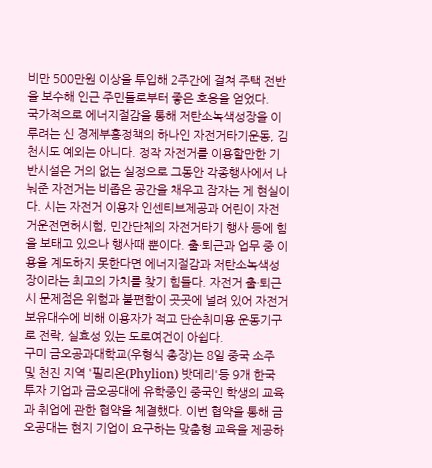비만 500만원 이상을 투입해 2주간에 걸쳐 주택 전반을 보수해 인근 주민들로부터 좋은 호응을 얻었다.
국가적으로 에너지절감을 통해 저탄소녹색성장을 이루려는 신 경제부흥정책의 하나인 자전거타기운동, 김천시도 예외는 아니다. 정작 자전거를 이용할만한 기반시설은 거의 없는 실정으로 그동안 각종행사에서 나눠준 자전거는 비좁은 공간을 채우고 잠자는 게 현실이다. 시는 자전거 이용자 인센티브제공과 어린이 자전거운전면허시험, 민간단체의 자전거타기 행사 등에 힘을 보태고 있으나 행사때 뿐이다. 출·퇴근과 업무 중 이용을 계도하지 못한다면 에너지절감과 저탄소녹색성장이라는 최고의 가치를 찾기 힘들다. 자전거 출·퇴근 시 문제점은 위험과 불편함이 곳곳에 널려 있어 자전거보유대수에 비해 이용자가 적고 단순취미용 운동기구로 전락, 실효성 있는 도로여건이 아쉽다.
구미 금오공과대학교(우형식 총장)는 8일 중국 소주 및 천진 지역 '필리온(Phylion) 밧데리'등 9개 한국 투자 기업과 금오공대에 유학중인 중국인 학생의 교육과 취업에 관한 협약을 체결했다. 이번 협약을 통해 금오공대는 현지 기업이 요구하는 맞춤형 교육을 제공하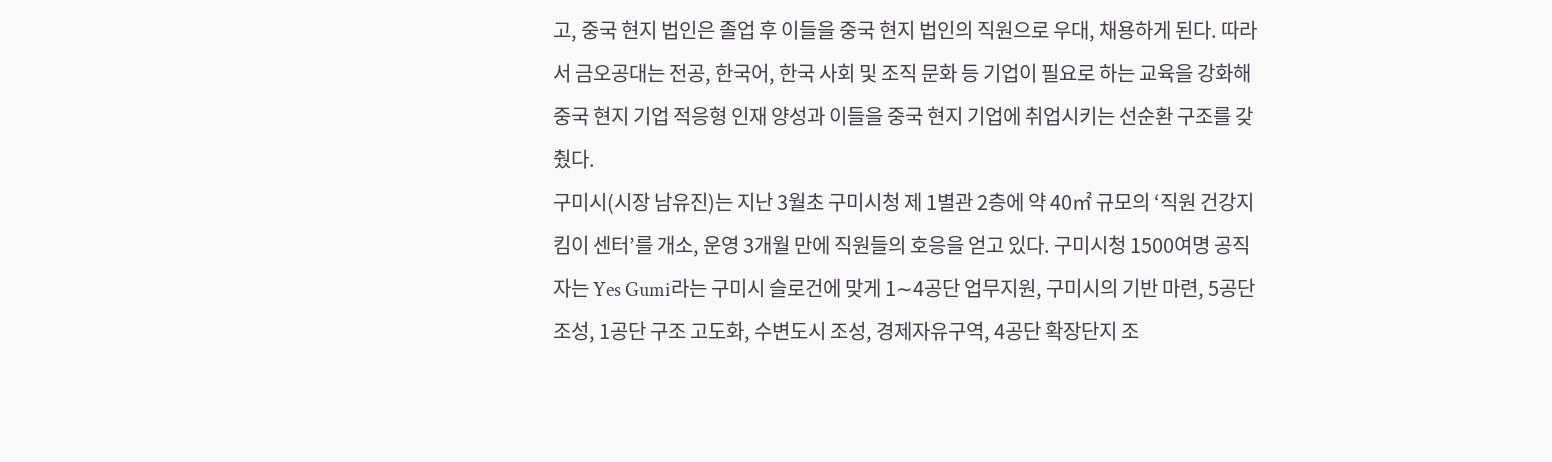고, 중국 현지 법인은 졸업 후 이들을 중국 현지 법인의 직원으로 우대, 채용하게 된다. 따라서 금오공대는 전공, 한국어, 한국 사회 및 조직 문화 등 기업이 필요로 하는 교육을 강화해 중국 현지 기업 적응형 인재 양성과 이들을 중국 현지 기업에 취업시키는 선순환 구조를 갖췄다.
구미시(시장 남유진)는 지난 3월초 구미시청 제 1별관 2층에 약 40㎡ 규모의 ‘직원 건강지킴이 센터’를 개소, 운영 3개월 만에 직원들의 호응을 얻고 있다. 구미시청 1500여명 공직자는 Yes Gumi라는 구미시 슬로건에 맞게 1∼4공단 업무지원, 구미시의 기반 마련, 5공단 조성, 1공단 구조 고도화, 수변도시 조성, 경제자유구역, 4공단 확장단지 조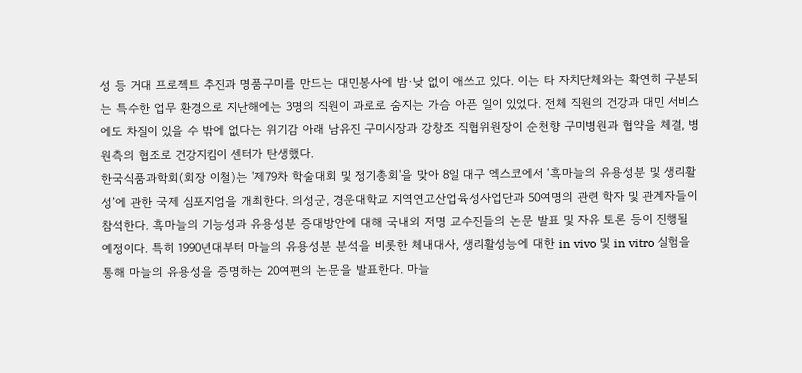성 등 거대 프로젝트 추진과 명품구미를 만드는 대민봉사에 밤·낮 없이 애쓰고 있다. 이는 타 자치단체와는 확연히 구분되는 특수한 업무 환경으로 지난해에는 3명의 직원이 과로로 숨지는 가슴 아픈 일이 있었다. 전체 직원의 건강과 대민 서비스에도 차질이 있을 수 밖에 없다는 위기감 아래 남유진 구미시장과 강창조 직협위원장이 순천향 구미병원과 협약을 체결, 병원측의 협조로 건강지킴이 센터가 탄생했다.
한국식품과학회(회장 이철)는 '제79차 학술대회 및 정기총회'을 맞아 8일 대구 엑스코에서 ‘흑마늘의 유용성분 및 생리활성’에 관한 국제 심포지엄을 개최한다. 의성군, 경운대학교 지역연고산업육성사업단과 50여명의 관련 학자 및 관계자들이 참석한다. 흑마늘의 기능성과 유용성분 증대방안에 대해 국내외 저명 교수진들의 논문 발표 및 자유 토론 등이 진행될 예정이다. 특히 1990년대부터 마늘의 유용성분 분석을 비롯한 체내대사, 생리활성능에 대한 in vivo 및 in vitro 실험을 통해 마늘의 유용성을 증명하는 20여편의 논문을 발표한다. 마늘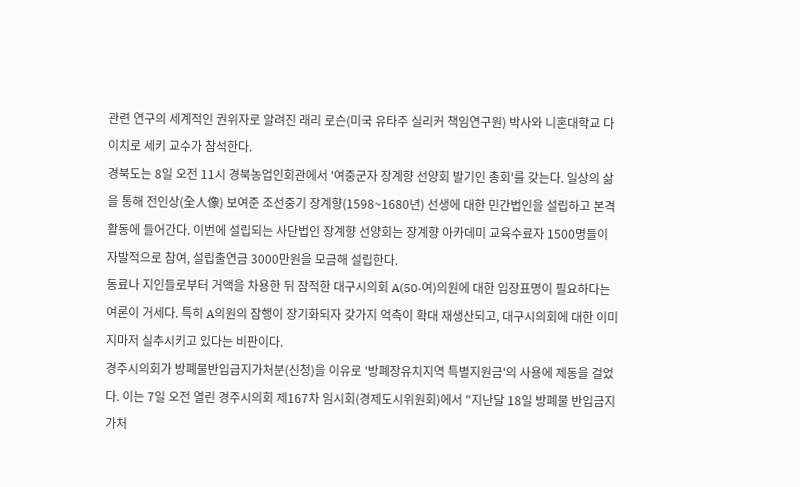관련 연구의 세계적인 권위자로 알려진 래리 로슨(미국 유타주 실리커 책임연구원) 박사와 니혼대학교 다이치로 세키 교수가 참석한다.
경북도는 8일 오전 11시 경북농업인회관에서 '여중군자 장계향 선양회 발기인 총회'를 갖는다. 일상의 삶을 통해 전인상(全人像) 보여준 조선중기 장계향(1598~1680년) 선생에 대한 민간법인을 설립하고 본격 활동에 들어간다. 이번에 설립되는 사단법인 장계향 선양회는 장계향 아카데미 교육수료자 1500명들이 자발적으로 참여, 설립출연금 3000만원을 모금해 설립한다.
동료나 지인들로부터 거액을 차용한 뒤 잠적한 대구시의회 A(50·여)의원에 대한 입장표명이 필요하다는 여론이 거세다. 특히 A의원의 잠행이 장기화되자 갖가지 억측이 확대 재생산되고, 대구시의회에 대한 이미지마저 실추시키고 있다는 비판이다.
경주시의회가 방폐물반입급지가처분(신청)을 이유로 '방폐장유치지역 특별지원금'의 사용에 제동을 걸었다. 이는 7일 오전 열린 경주시의회 제167차 임시회(경제도시위원회)에서 "지난달 18일 방폐물 반입금지 가처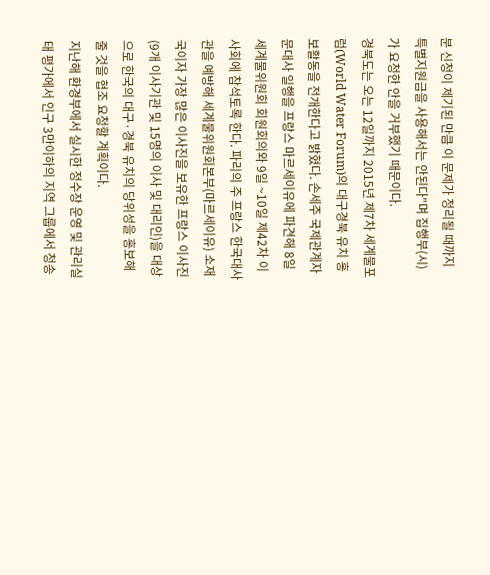분 신청이 제기된 만큼 이 문제가 정리될 때까지 특별지원금을 사용해서는 안된다"며 집행부(시)가 요청한 안을 거부했기 때문이다.
경북도는 오는 12일까지 2015년 제7차 세계물포럼(World Water Forum)의 대구경북 유치 홍보활동을 전개한다고 밝혔다. 손세주 국제관계자문대사 일행을 프랑스 마르세이유에 파견해 8일 세계물위원회 회원회의와 9일 ~10일 제42차 이사회에 참석토록 한다. 파리의 주 프랑스 한국대사관을 예방해 세계물위원회본부(마르세이유) 소재국이자 가장 많은 이사진을 보유한 프랑스 이사진(9개 이사기관 및 15명의 이사 및 대리인)을 대상으로 한국의 대구·경북 유치의 당위성을 홍보해 줄 것을 협조 요청할 계획이다.
지난해 환경부에서 실시한 정수장 운영 및 관리실태 평가에서 인구 3만이하의 지역 그룹에서 청송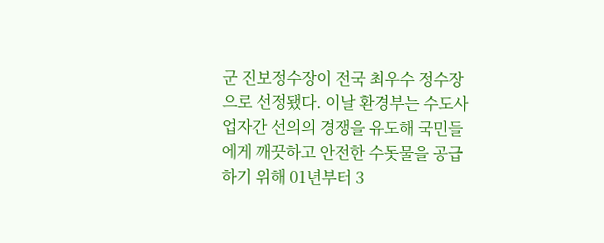군 진보정수장이 전국 최우수 정수장으로 선정됐다. 이날 환경부는 수도사업자간 선의의 경쟁을 유도해 국민들에게 깨끗하고 안전한 수돗물을 공급하기 위해 01년부터 3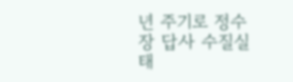년 주기로 정수장 답사 수질실태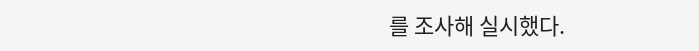를 조사해 실시했다.